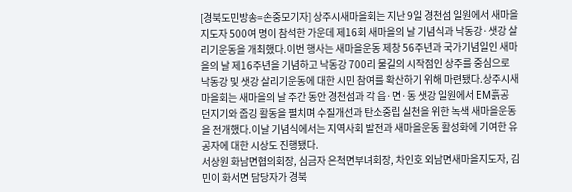[경북도민방송=손중모기자] 상주시새마을회는 지난 9일 경천섬 일원에서 새마을지도자 500여 명이 참석한 가운데 제16회 새마을의 날 기념식과 낙동강·샛강 살리기운동을 개최했다.이번 행사는 새마을운동 제창 56주년과 국가기념일인 새마을의 날 제16주년을 기념하고 낙동강 700리 물길의 시작점인 상주를 중심으로 낙동강 및 샛강 살리기운동에 대한 시민 참여를 확산하기 위해 마련됐다.상주시새마을회는 새마을의 날 주간 동안 경천섬과 각 읍·면·동 샛강 일원에서 EM흙공 던지기와 줍깅 활동을 펼치며 수질개선과 탄소중립 실천을 위한 녹색 새마을운동을 전개했다.이날 기념식에서는 지역사회 발전과 새마을운동 활성화에 기여한 유공자에 대한 시상도 진행됐다.
서상원 화남면협의회장, 심금자 은척면부녀회장, 차인호 외남면새마을지도자, 김민이 화서면 담당자가 경북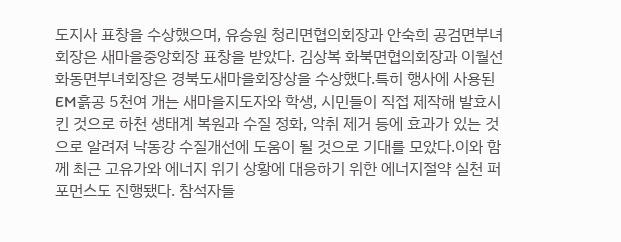도지사 표창을 수상했으며, 유승원 청리면협의회장과 안숙희 공검면부녀회장은 새마을중앙회장 표창을 받았다. 김상복 화북면협의회장과 이월선 화동면부녀회장은 경북도새마을회장상을 수상했다.특히 행사에 사용된 EM흙공 5천여 개는 새마을지도자와 학생, 시민들이 직접 제작해 발효시킨 것으로 하천 생태계 복원과 수질 정화, 악취 제거 등에 효과가 있는 것으로 알려져 낙동강 수질개선에 도움이 될 것으로 기대를 모았다.이와 함께 최근 고유가와 에너지 위기 상황에 대응하기 위한 에너지절약 실천 퍼포먼스도 진행됐다. 참석자들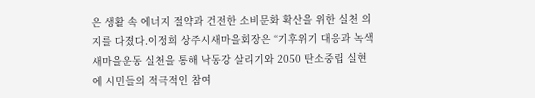은 생활 속 에너지 절약과 건전한 소비문화 확산을 위한 실천 의지를 다졌다.이정희 상주시새마을회장은 “기후위기 대응과 녹색 새마을운동 실천을 통해 낙동강 살리기와 2050 탄소중립 실현에 시민들의 적극적인 참여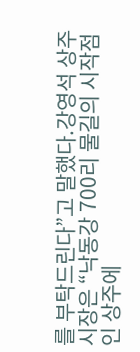를 부탁드린다”고 말했다.강영석 상주시장은 “낙동강 700리 물길의 시작점인 상주에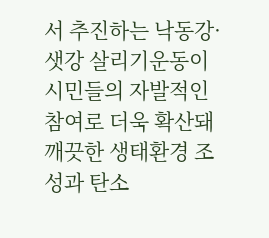서 추진하는 낙동강·샛강 살리기운동이 시민들의 자발적인 참여로 더욱 확산돼 깨끗한 생태환경 조성과 탄소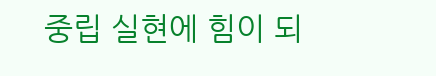중립 실현에 힘이 되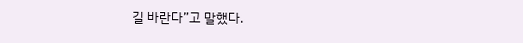길 바란다”고 말했다.